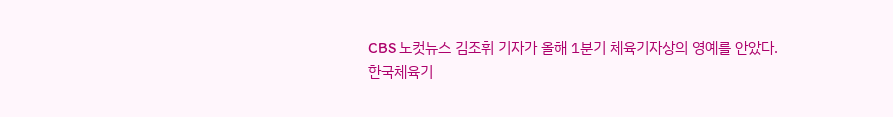CBS 노컷뉴스 김조휘 기자가 올해 1분기 체육기자상의 영예를 안았다.
한국체육기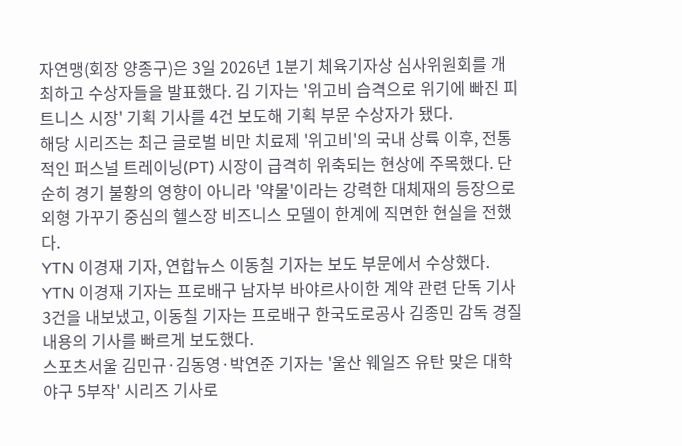자연맹(회장 양종구)은 3일 2026년 1분기 체육기자상 심사위원회를 개최하고 수상자들을 발표했다. 김 기자는 '위고비 습격으로 위기에 빠진 피트니스 시장' 기획 기사를 4건 보도해 기획 부문 수상자가 됐다.
해당 시리즈는 최근 글로벌 비만 치료제 '위고비'의 국내 상륙 이후, 전통적인 퍼스널 트레이닝(PT) 시장이 급격히 위축되는 현상에 주목했다. 단순히 경기 불황의 영향이 아니라 '약물'이라는 강력한 대체재의 등장으로 외형 가꾸기 중심의 헬스장 비즈니스 모델이 한계에 직면한 현실을 전했다.
YTN 이경재 기자, 연합뉴스 이동칠 기자는 보도 부문에서 수상했다. YTN 이경재 기자는 프로배구 남자부 바야르사이한 계약 관련 단독 기사 3건을 내보냈고, 이동칠 기자는 프로배구 한국도로공사 김종민 감독 경질 내용의 기사를 빠르게 보도했다.
스포츠서울 김민규·김동영·박연준 기자는 '울산 웨일즈 유탄 맞은 대학야구 5부작' 시리즈 기사로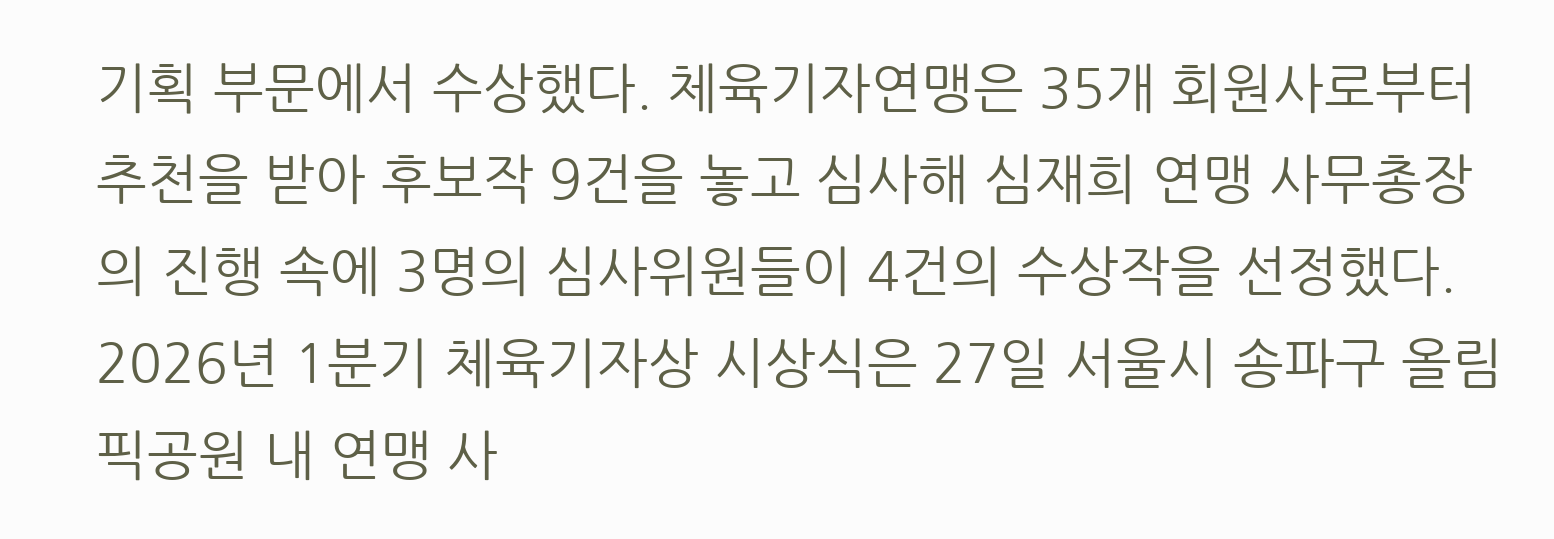기획 부문에서 수상했다. 체육기자연맹은 35개 회원사로부터 추천을 받아 후보작 9건을 놓고 심사해 심재희 연맹 사무총장의 진행 속에 3명의 심사위원들이 4건의 수상작을 선정했다. 2026년 1분기 체육기자상 시상식은 27일 서울시 송파구 올림픽공원 내 연맹 사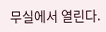무실에서 열린다.